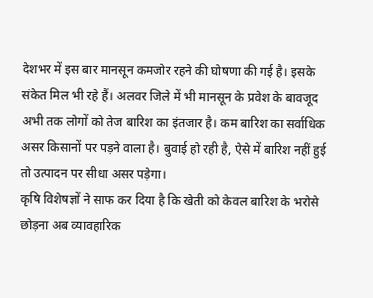देशभर में इस बार मानसून कमजोर रहने की घोषणा की गई है। इसके संकेत मिल भी रहे हैं। अलवर जिले में भी मानसून के प्रवेश के बावजूद अभी तक लोगों को तेज बारिश का इंतजार है। कम बारिश का सर्वाधिक असर किसानों पर पड़ने वाला है। बुवाई हो रही है, ऐसे में बारिश नहीं हुई तो उत्पादन पर सीधा असर पड़ेगा।
कृषि विशेषज्ञों ने साफ कर दिया है कि खेती को केवल बारिश के भरोसे छोड़ना अब व्यावहारिक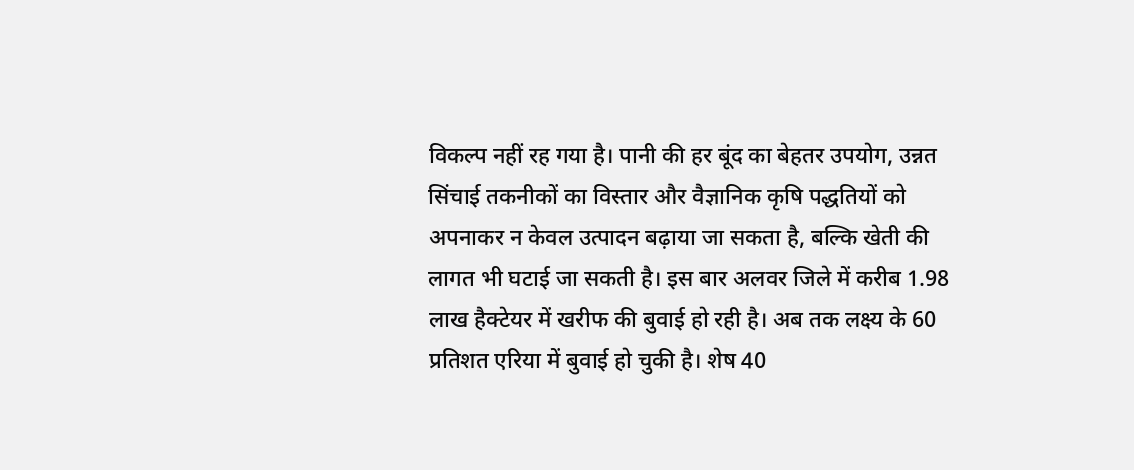विकल्प नहीं रह गया है। पानी की हर बूंद का बेहतर उपयोग, उन्नत सिंचाई तकनीकों का विस्तार और वैज्ञानिक कृषि पद्धतियों को अपनाकर न केवल उत्पादन बढ़ाया जा सकता है, बल्कि खेती की लागत भी घटाई जा सकती है। इस बार अलवर जिले में करीब 1.98 लाख हैक्टेयर में खरीफ की बुवाई हो रही है। अब तक लक्ष्य के 60 प्रतिशत एरिया में बुवाई हो चुकी है। शेष 40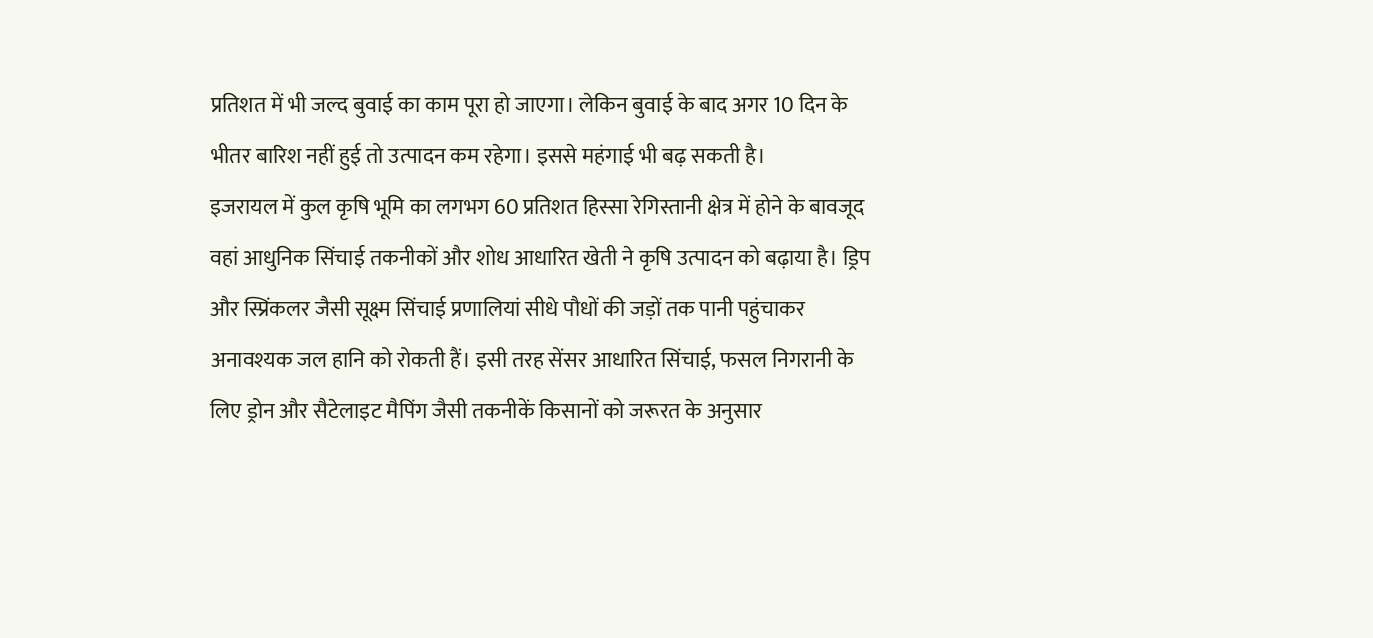प्रतिशत में भी जल्द बुवाई का काम पूरा हो जाएगा। लेकिन बुवाई के बाद अगर 10 दिन के भीतर बारिश नहीं हुई तो उत्पादन कम रहेगा। इससे महंगाई भी बढ़ सकती है।
इजरायल में कुल कृषि भूमि का लगभग 60 प्रतिशत हिस्सा रेगिस्तानी क्षेत्र में होने के बावजूद वहां आधुनिक सिंचाई तकनीकों और शोध आधारित खेती ने कृषि उत्पादन को बढ़ाया है। ड्रिप और स्प्रिंकलर जैसी सूक्ष्म सिंचाई प्रणालियां सीधे पौधों की जड़ों तक पानी पहुंचाकर अनावश्यक जल हानि को रोकती हैं। इसी तरह सेंसर आधारित सिंचाई, फसल निगरानी के लिए ड्रोन और सैटेलाइट मैपिंग जैसी तकनीकें किसानों को जरूरत के अनुसार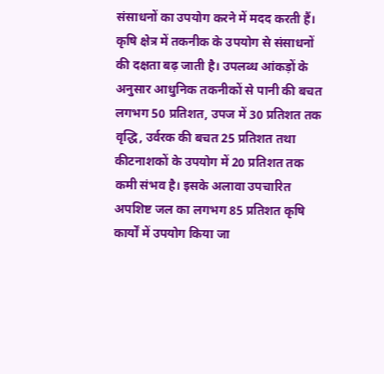संसाधनों का उपयोग करने में मदद करती हैं।
कृषि क्षेत्र में तकनीक के उपयोग से संसाधनों की दक्षता बढ़ जाती है। उपलब्ध आंकड़ों के अनुसार आधुनिक तकनीकों से पानी की बचत लगभग 50 प्रतिशत, उपज में 30 प्रतिशत तक वृद्धि, उर्वरक की बचत 25 प्रतिशत तथा कीटनाशकों के उपयोग में 20 प्रतिशत तक कमी संभव है। इसके अलावा उपचारित अपशिष्ट जल का लगभग 85 प्रतिशत कृषि कार्यों में उपयोग किया जा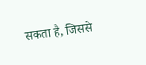सकता है, जिससे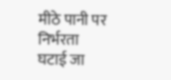मीठे पानी पर निर्भरता घटाई जा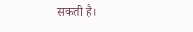सकती है।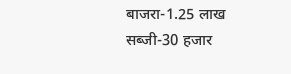बाजरा-1.25 लाख
सब्जी-30 हजार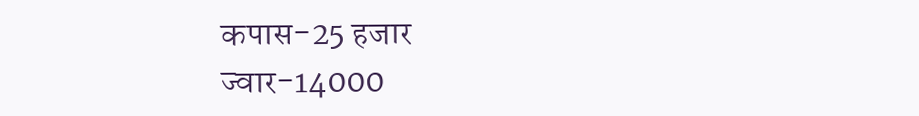कपास-25 हजार
ज्वार-14000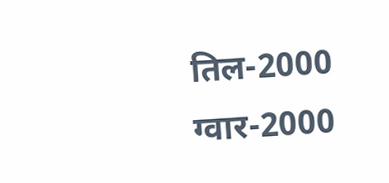तिल-2000
ग्वार-2000